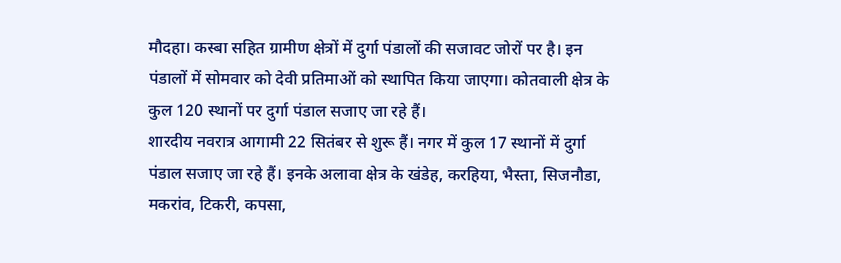मौदहा। कस्बा सहित ग्रामीण क्षेत्रों में दुर्गा पंडालों की सजावट जोरों पर है। इन पंडालों में सोमवार को देवी प्रतिमाओं को स्थापित किया जाएगा। कोतवाली क्षेत्र के कुल 120 स्थानों पर दुर्गा पंडाल सजाए जा रहे हैं।
शारदीय नवरात्र आगामी 22 सितंबर से शुरू हैं। नगर में कुल 17 स्थानों में दुर्गा पंडाल सजाए जा रहे हैं। इनके अलावा क्षेत्र के खंडेह, करहिया, भैस्ता, सिजनौडा, मकरांव, टिकरी, कपसा,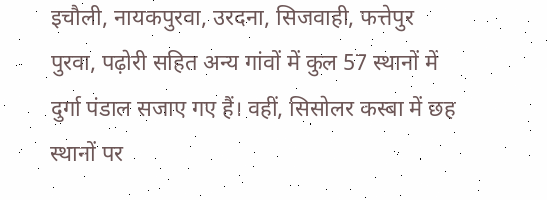इचौली, नायकपुरवा, उरदना, सिजवाही, फत्तेपुर पुरवा, पढ़ोरी सहित अन्य गांवों में कुल 57 स्थानों में दुर्गा पंडाल सजाए गए हैं। वहीं, सिसोलर कस्बा में छह स्थानों पर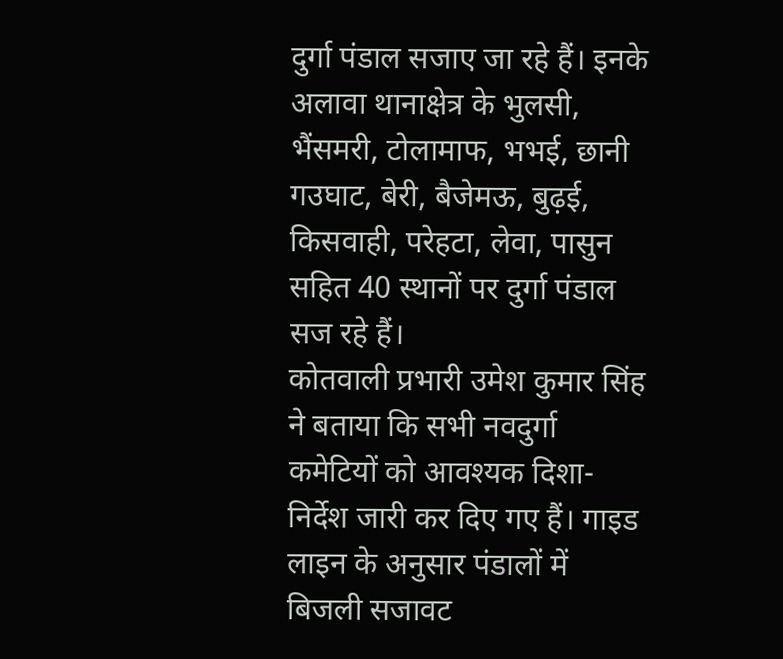दुर्गा पंडाल सजाए जा रहे हैं। इनके अलावा थानाक्षेत्र के भुलसी, भैंसमरी, टोलामाफ, भभई, छानी गउघाट, बेरी, बैजेमऊ, बुढ़ई, किसवाही, परेहटा, लेवा, पासुन सहित 40 स्थानों पर दुर्गा पंडाल सज रहे हैं।
कोतवाली प्रभारी उमेश कुमार सिंह ने बताया कि सभी नवदुर्गा कमेटियों को आवश्यक दिशा-निर्देश जारी कर दिए गए हैं। गाइड लाइन के अनुसार पंडालों में बिजली सजावट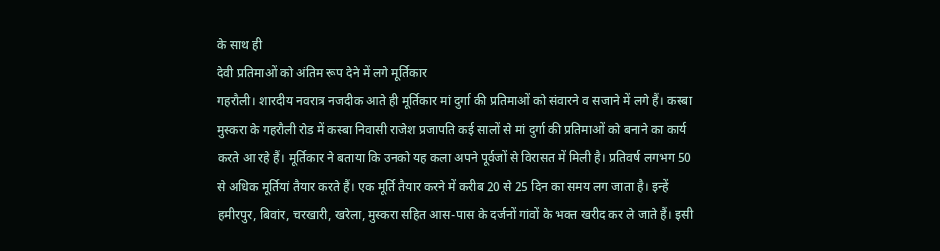के साथ ही
देवी प्रतिमाओं को अंतिम रूप देने में लगे मूर्तिकार
गहरौली। शारदीय नवरात्र नजदीक आते ही मूर्तिकार मां दुर्गा की प्रतिमाओं को संवारने व सजाने में लगे हैं। कस्बा मुस्करा के गहरौली रोड में कस्बा निवासी राजेश प्रजापति कई सालों से मां दुर्गा की प्रतिमाओं को बनाने का कार्य करते आ रहे हैं। मूर्तिकार ने बताया कि उनको यह कला अपने पूर्वजों से विरासत में मिली है। प्रतिवर्ष लगभग 50 से अधिक मूर्तियां तैयार करते हैं। एक मूर्ति तैयार करने में करीब 20 से 25 दिन का समय लग जाता है। इन्हें हमीरपुर, बिवांर, चरखारी, खरेला, मुस्करा सहित आस-पास के दर्जनों गांवों के भक्त खरीद कर ले जाते हैं। इसी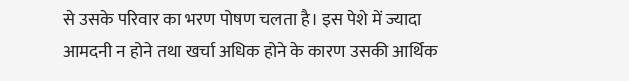से उसके परिवार का भरण पोषण चलता है। इस पेशे में ज्यादा आमदनी न होने तथा खर्चा अधिक होने के कारण उसकी आर्थिक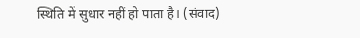स्थिति में सुधार नहीं हो पाता है। (संवाद)